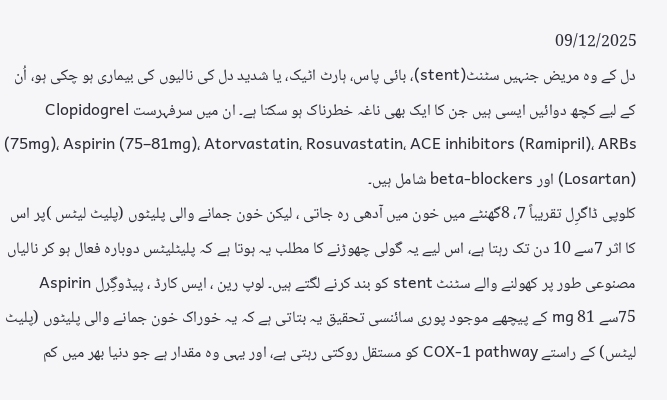09/12/2025
دل کے وہ مریض جنہیں سٹنٹ(stent)، بائی پاس، ہارٹ اٹیک، یا شدید دل کی نالیوں کی بیماری ہو چکی ہو، اُن کے لیے کچھ دوائیں ایسی ہیں جن کا ایک بھی ناغہ خطرناک ہو سکتا ہے۔ ان میں سرفہرست Clopidogrel (75mg)، Aspirin (75–81mg)، Atorvastatin، Rosuvastatin، ACE inhibitors (Ramipril)، ARBs (Losartan) اور beta-blockers شامل ہیں۔
کلوپی ڈاگرِل تقریباً 7، 8گھنٹے میں خون میں آدھی رہ جاتی ، لیکن خون جمانے والی پلیٹوں (پلیٹ لیٹس )پر اس کا اثر 7سے 10 دن تک رہتا ہے، اس لیے یہ گولی چھوڑنے کا مطلب یہ ہوتا ہے کہ پلیٹلیٹس دوبارہ فعال ہو کر نالیاں مصنوعی طور پر کھولنے والے سٹنٹ stent کو بند کرنے لگتے ہیں۔ لوپ رین ، ایس کارڈ ، پیڈوگِرل Aspirin 75سے 81 mg کے پیچھے موجود پوری سائنسی تحقیق یہ بتاتی ہے کہ یہ خوراک خون جمانے والی پلیٹوں (پلیٹ لیٹس) کے راستے COX-1 pathway کو مستقل روکتی رہتی ہے، اور یہی وہ مقدار ہے جو دنیا بھر میں کم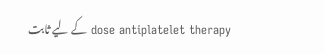dose antiplatelet therapy کے لیے ثابت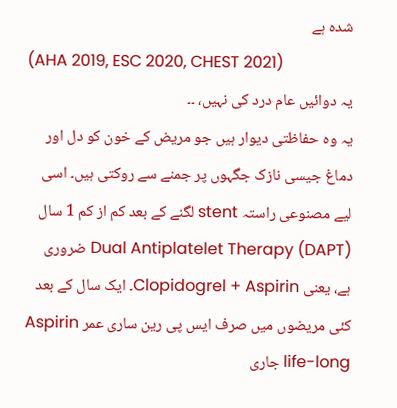شدہ ہے
(AHA 2019, ESC 2020, CHEST 2021)
یہ دوائیں عام درد کی نہیں، ۔۔
یہ وہ حفاظتی دیوار ہیں جو مریض کے خون کو دل اور دماغ جیسی نازک جگہوں پر جمنے سے روکتی ہیں۔ اسی لیے مصنوعی راستہ stent لگنے کے بعد کم از کم 1 سال Dual Antiplatelet Therapy (DAPT) ضروری ہے، یعنی Clopidogrel + Aspirin۔ ایک سال کے بعد کئی مریضوں میں صرف ایس پی رین ساری عمر Aspirin life-long جاری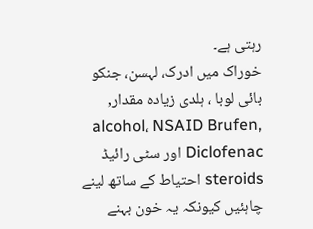رہتی ہے۔
خوراک میں ادرک، لہسن، جنکو بائی لوبا ، ہلدی زیادہ مقدار, alcohol، NSAID Brufen, Diclofenac اور سٹی رائیڈ steroids احتیاط کے ساتھ لینے چاہئیں کیونکہ یہ خون بہنے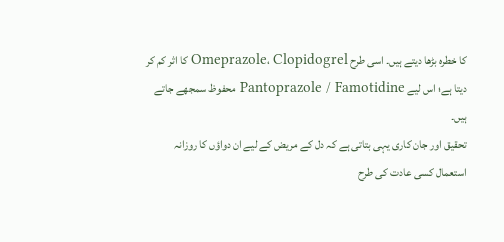کا خطرہ بڑھا دیتے ہیں۔ اسی طرح Omeprazole، Clopidogrel کا اثر کم کر دیتا ہے؛ اس لیے Pantoprazole / Famotidine محفوظ سمجھے جاتے ہیں۔
تحقیق اور جان کاری یہی بتاتی ہے کہ دل کے مریض کے لیے ان دواؤں کا روزانہ استعمال کسی عادت کی طرح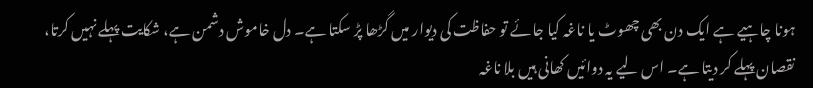ہونا چاہیے ہے ایک دن بھی چھوٹ یا ناغہ کیا جائے تو حفاظت کی دیوار میں گڑھا پڑ سکتا ہے۔ دل خاموش دشمن ہے، شکایت پہلے نہیں کرتا، نقصان پہلے کر دیتا ہے۔ اس لیے یہ دوائیں کھانی ہیں بلا ناغہ